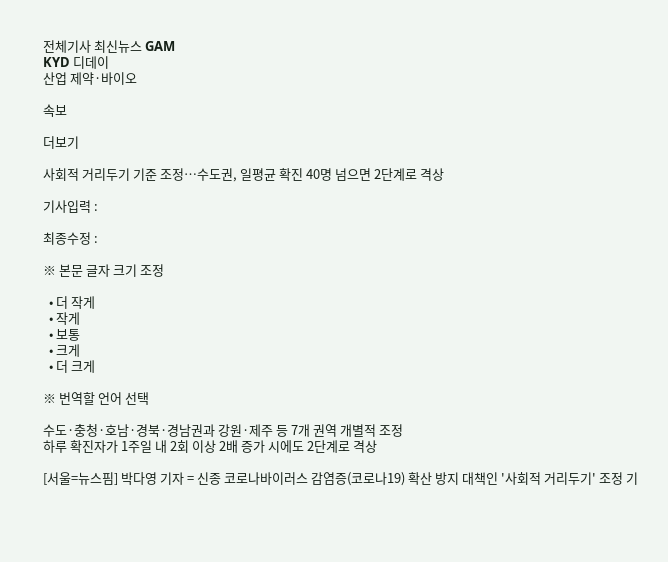전체기사 최신뉴스 GAM
KYD 디데이
산업 제약·바이오

속보

더보기

사회적 거리두기 기준 조정…수도권, 일평균 확진 40명 넘으면 2단계로 격상

기사입력 :

최종수정 :

※ 본문 글자 크기 조정

  • 더 작게
  • 작게
  • 보통
  • 크게
  • 더 크게

※ 번역할 언어 선택

수도·충청·호남·경북·경남권과 강원·제주 등 7개 권역 개별적 조정
하루 확진자가 1주일 내 2회 이상 2배 증가 시에도 2단계로 격상

[서울=뉴스핌] 박다영 기자 = 신종 코로나바이러스 감염증(코로나19) 확산 방지 대책인 '사회적 거리두기' 조정 기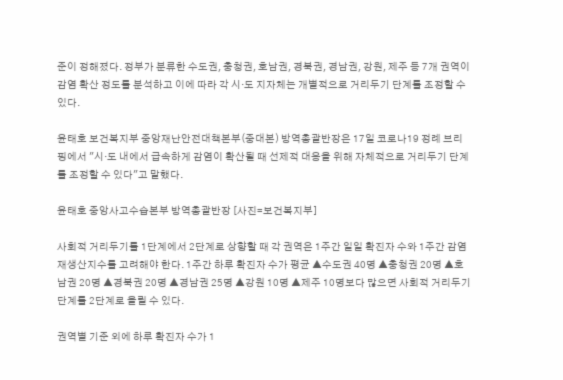준이 정해졌다. 정부가 분류한 수도권, 충청권, 호남권, 경북권, 경남권, 강원, 제주 등 7개 권역이 감염 확산 정도를 분석하고 이에 따라 각 시·도 지자체는 개별적으로 거리두기 단계를 조정할 수 있다.

윤태호 보건복지부 중앙재난안전대책본부(중대본) 방역총괄반장은 17일 코로나19 정례 브리핑에서 "시·도 내에서 급속하게 감염이 확산될 때 선제적 대응을 위해 자체적으로 거리두기 단계를 조정할 수 있다"고 말했다.

윤태호 중앙사고수습본부 방역총괄반장 [사진=보건복지부]

사회적 거리두기를 1단계에서 2단계로 상향할 때 각 권역은 1주간 일일 확진자 수와 1주간 감염 재생산지수를 고려해야 한다. 1주간 하루 확진자 수가 평균 ▲수도권 40명 ▲충청권 20명 ▲호남권 20명 ▲경북권 20명 ▲경남권 25명 ▲강원 10명 ▲제주 10명보다 많으면 사회적 거리두기 단계를 2단계로 올릴 수 있다.

권역별 기준 외에 하루 확진자 수가 1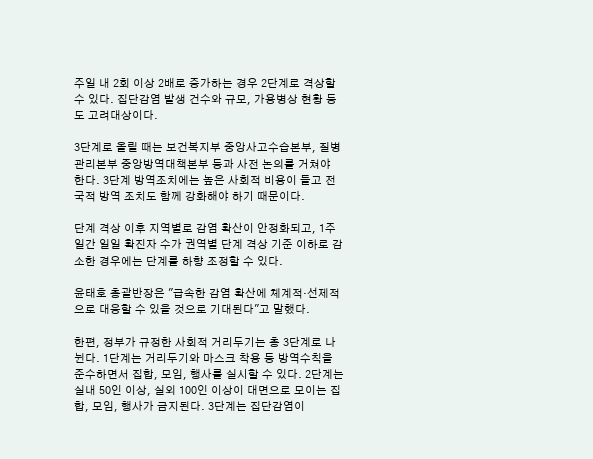주일 내 2회 이상 2배로 증가하는 경우 2단계로 격상할 수 있다. 집단감염 발생 건수와 규모, 가용병상 현황 등도 고려대상이다.

3단계로 올릴 때는 보건복지부 중앙사고수습본부, 질병관리본부 중앙방역대책본부 등과 사전 논의를 거쳐야 한다. 3단계 방역조치에는 높은 사회적 비용이 들고 전국적 방역 조치도 함께 강화해야 하기 때문이다.

단계 격상 이후 지역별로 감염 확산이 안정화되고, 1주일간 일일 확진자 수가 권역별 단계 격상 기준 이하로 감소한 경우에는 단계를 하향 조정할 수 있다.

윤태호 총괄반장은 "급속한 감염 확산에 체계적·선제적으로 대응할 수 있을 것으로 기대된다"고 말했다.

한편, 정부가 규정한 사회적 거리두기는 총 3단계로 나뉜다. 1단계는 거리두기와 마스크 착용 등 방역수칙을 준수하면서 집합, 모임, 행사를 실시할 수 있다. 2단계는 실내 50인 이상, 실외 100인 이상이 대면으로 모이는 집합, 모임, 행사가 금지된다. 3단계는 집단감염이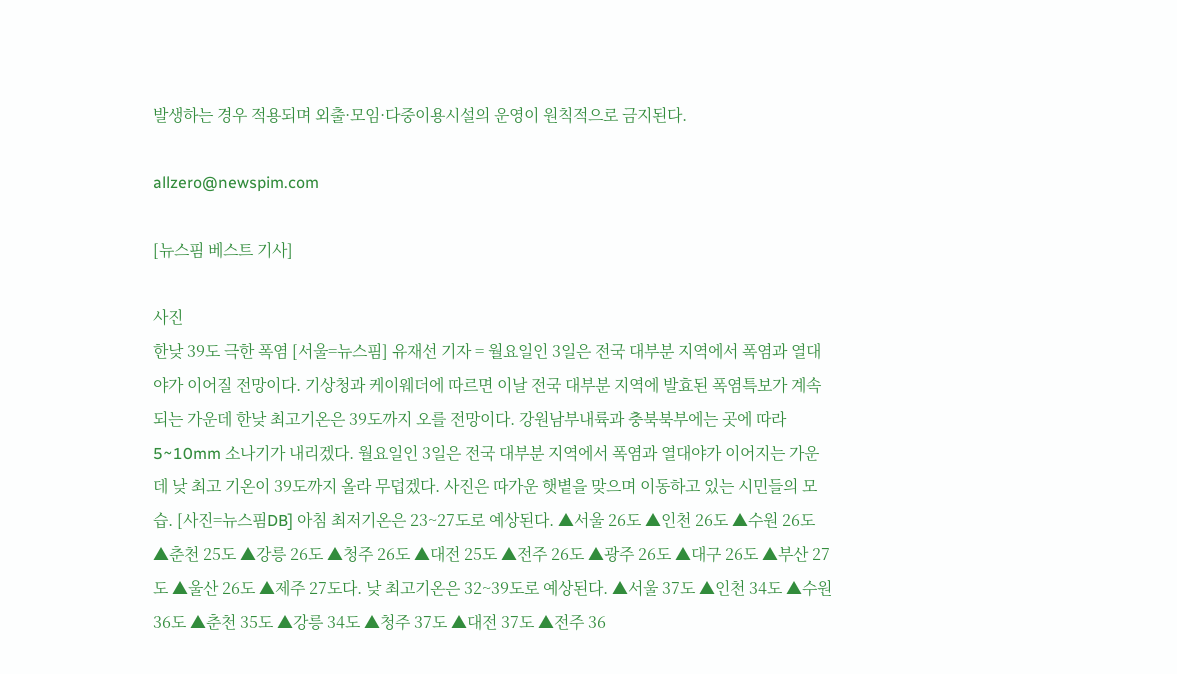발생하는 경우 적용되며 외출·모임·다중이용시설의 운영이 원칙적으로 금지된다.

allzero@newspim.com

[뉴스핌 베스트 기사]

사진
한낮 39도 극한 폭염 [서울=뉴스핌] 유재선 기자 = 월요일인 3일은 전국 대부분 지역에서 폭염과 열대야가 이어질 전망이다. 기상청과 케이웨더에 따르면 이날 전국 대부분 지역에 발효된 폭염특보가 계속되는 가운데 한낮 최고기온은 39도까지 오를 전망이다. 강원남부내륙과 충북북부에는 곳에 따라 5~10mm 소나기가 내리겠다. 월요일인 3일은 전국 대부분 지역에서 폭염과 열대야가 이어지는 가운데 낮 최고 기온이 39도까지 올라 무덥겠다. 사진은 따가운 햇볕을 맞으며 이동하고 있는 시민들의 모습. [사진=뉴스핌DB] 아침 최저기온은 23~27도로 예상된다. ▲서울 26도 ▲인천 26도 ▲수원 26도 ▲춘천 25도 ▲강릉 26도 ▲청주 26도 ▲대전 25도 ▲전주 26도 ▲광주 26도 ▲대구 26도 ▲부산 27도 ▲울산 26도 ▲제주 27도다. 낮 최고기온은 32~39도로 예상된다. ▲서울 37도 ▲인천 34도 ▲수원 36도 ▲춘천 35도 ▲강릉 34도 ▲청주 37도 ▲대전 37도 ▲전주 36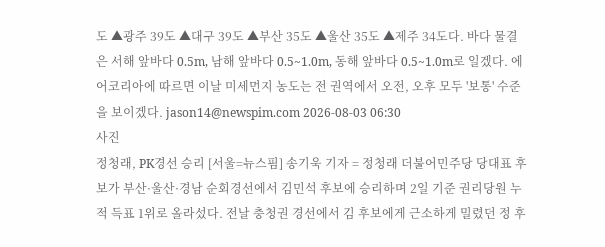도 ▲광주 39도 ▲대구 39도 ▲부산 35도 ▲울산 35도 ▲제주 34도다. 바다 물결은 서해 앞바다 0.5m, 남해 앞바다 0.5~1.0m, 동해 앞바다 0.5~1.0m로 일겠다. 에어코리아에 따르면 이날 미세먼지 농도는 전 권역에서 오전, 오후 모두 '보통' 수준을 보이겠다. jason14@newspim.com 2026-08-03 06:30
사진
정청래, PK경선 승리 [서울=뉴스핌] 송기욱 기자 = 정청래 더불어민주당 당대표 후보가 부산·울산·경남 순회경선에서 김민석 후보에 승리하며 2일 기준 권리당원 누적 득표 1위로 올라섰다. 전날 충청권 경선에서 김 후보에게 근소하게 밀렸던 정 후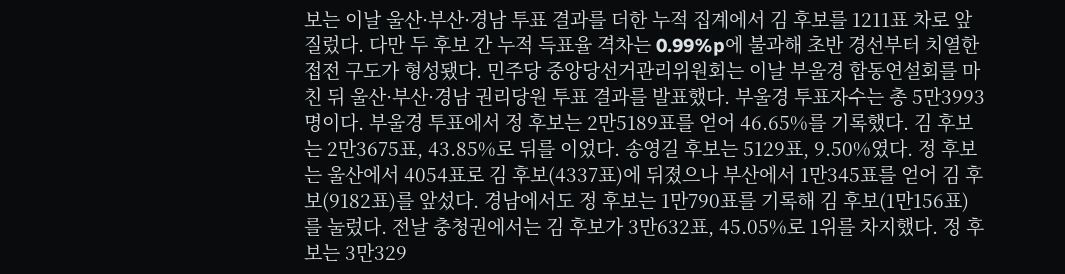보는 이날 울산·부산·경남 투표 결과를 더한 누적 집계에서 김 후보를 1211표 차로 앞질렀다. 다만 두 후보 간 누적 득표율 격차는 0.99%p에 불과해 초반 경선부터 치열한 접전 구도가 형성됐다. 민주당 중앙당선거관리위원회는 이날 부울경 합동연설회를 마친 뒤 울산·부산·경남 권리당원 투표 결과를 발표했다. 부울경 투표자수는 총 5만3993명이다. 부울경 투표에서 정 후보는 2만5189표를 얻어 46.65%를 기록했다. 김 후보는 2만3675표, 43.85%로 뒤를 이었다. 송영길 후보는 5129표, 9.50%였다. 정 후보는 울산에서 4054표로 김 후보(4337표)에 뒤졌으나 부산에서 1만345표를 얻어 김 후보(9182표)를 앞섰다. 경남에서도 정 후보는 1만790표를 기록해 김 후보(1만156표)를 눌렀다. 전날 충청권에서는 김 후보가 3만632표, 45.05%로 1위를 차지했다. 정 후보는 3만329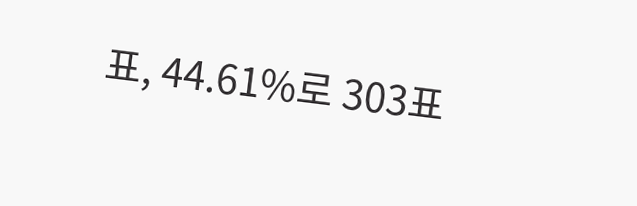표, 44.61%로 303표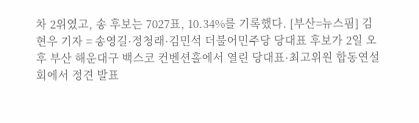차 2위였고, 송 후보는 7027표, 10.34%를 기록했다. [부산=뉴스핌] 김현우 기자 = 송영길·정청래·김민석 더불어민주당 당대표 후보가 2일 오후 부산 해운대구 백스코 컨벤션홀에서 열린 당대표·최고위원 합동연설회에서 정견 발표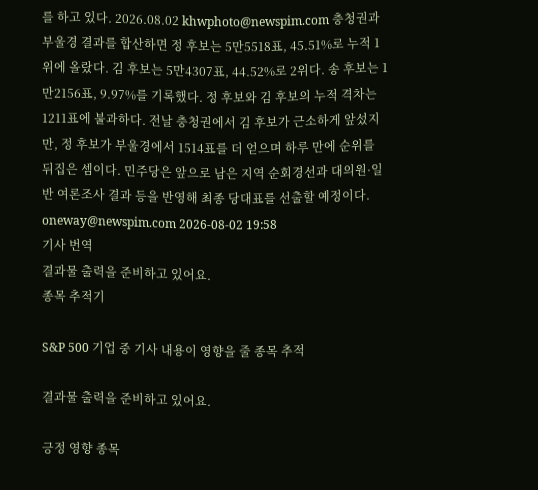를 하고 있다. 2026.08.02 khwphoto@newspim.com 충청권과 부울경 결과를 합산하면 정 후보는 5만5518표, 45.51%로 누적 1위에 올랐다. 김 후보는 5만4307표, 44.52%로 2위다. 송 후보는 1만2156표, 9.97%를 기록했다. 정 후보와 김 후보의 누적 격차는 1211표에 불과하다. 전날 충청권에서 김 후보가 근소하게 앞섰지만, 정 후보가 부울경에서 1514표를 더 얻으며 하루 만에 순위를 뒤집은 셈이다. 민주당은 앞으로 남은 지역 순회경선과 대의원·일반 여론조사 결과 등을 반영해 최종 당대표를 선출할 예정이다. oneway@newspim.com 2026-08-02 19:58
기사 번역
결과물 출력을 준비하고 있어요.
종목 추적기

S&P 500 기업 중 기사 내용이 영향을 줄 종목 추적

결과물 출력을 준비하고 있어요.

긍정 영향 종목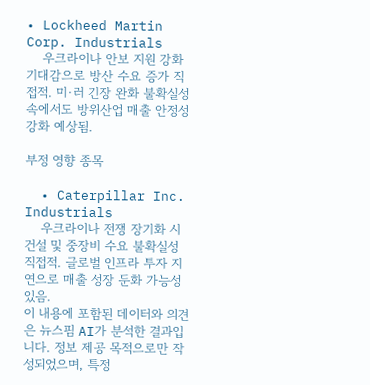• Lockheed Martin Corp. Industrials
    우크라이나 안보 지원 강화 기대감으로 방산 수요 증가 직접적. 미·러 긴장 완화 불확실성 속에서도 방위산업 매출 안정성 강화 예상됨.

부정 영향 종목

  • Caterpillar Inc. Industrials
    우크라이나 전쟁 장기화 시 건설 및 중장비 수요 불확실성 직접적. 글로벌 인프라 투자 지연으로 매출 성장 둔화 가능성 있음.
이 내용에 포함된 데이터와 의견은 뉴스핌 AI가 분석한 결과입니다. 정보 제공 목적으로만 작성되었으며, 특정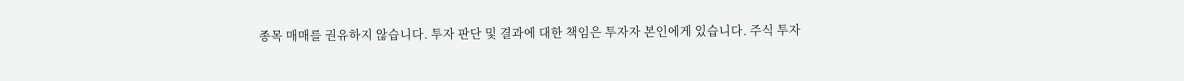종목 매매를 권유하지 않습니다. 투자 판단 및 결과에 대한 책임은 투자자 본인에게 있습니다. 주식 투자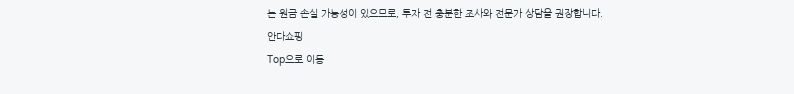는 원금 손실 가능성이 있으므로, 투자 전 충분한 조사와 전문가 상담을 권장합니다.
안다쇼핑
Top으로 이동